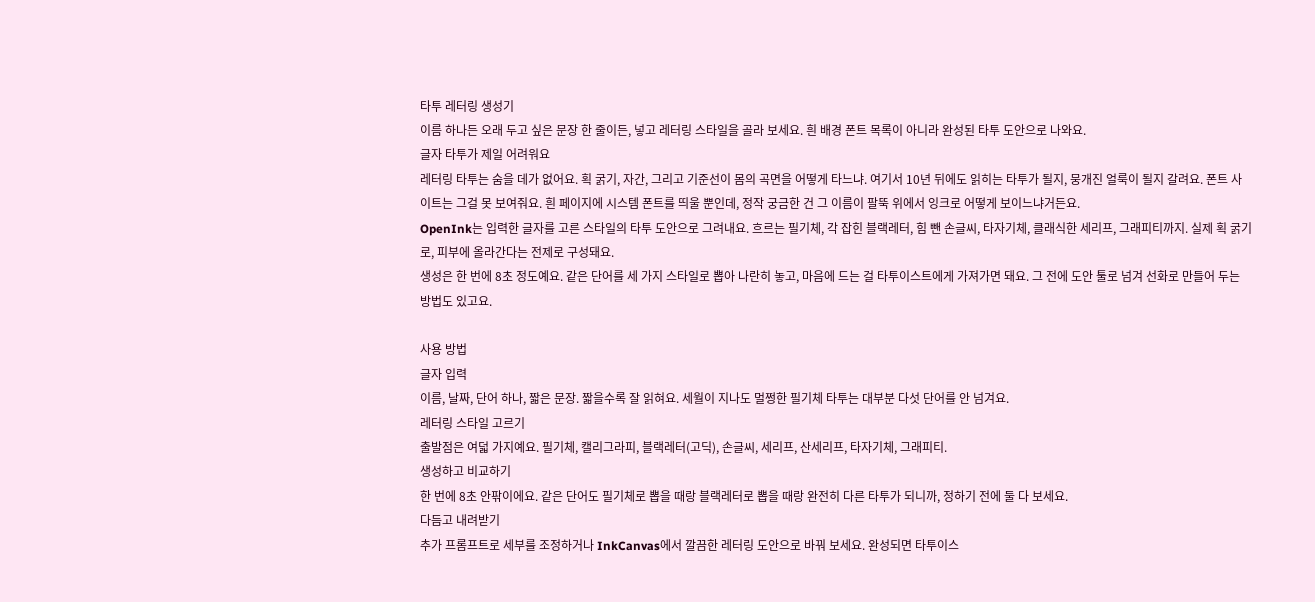타투 레터링 생성기
이름 하나든 오래 두고 싶은 문장 한 줄이든, 넣고 레터링 스타일을 골라 보세요. 흰 배경 폰트 목록이 아니라 완성된 타투 도안으로 나와요.
글자 타투가 제일 어려워요
레터링 타투는 숨을 데가 없어요. 획 굵기, 자간, 그리고 기준선이 몸의 곡면을 어떻게 타느냐. 여기서 10년 뒤에도 읽히는 타투가 될지, 뭉개진 얼룩이 될지 갈려요. 폰트 사이트는 그걸 못 보여줘요. 흰 페이지에 시스템 폰트를 띄울 뿐인데, 정작 궁금한 건 그 이름이 팔뚝 위에서 잉크로 어떻게 보이느냐거든요.
OpenInk는 입력한 글자를 고른 스타일의 타투 도안으로 그려내요. 흐르는 필기체, 각 잡힌 블랙레터, 힘 뺀 손글씨, 타자기체, 클래식한 세리프, 그래피티까지. 실제 획 굵기로, 피부에 올라간다는 전제로 구성돼요.
생성은 한 번에 8초 정도예요. 같은 단어를 세 가지 스타일로 뽑아 나란히 놓고, 마음에 드는 걸 타투이스트에게 가져가면 돼요. 그 전에 도안 툴로 넘겨 선화로 만들어 두는 방법도 있고요.

사용 방법
글자 입력
이름, 날짜, 단어 하나, 짧은 문장. 짧을수록 잘 읽혀요. 세월이 지나도 멀쩡한 필기체 타투는 대부분 다섯 단어를 안 넘겨요.
레터링 스타일 고르기
출발점은 여덟 가지예요. 필기체, 캘리그라피, 블랙레터(고딕), 손글씨, 세리프, 산세리프, 타자기체, 그래피티.
생성하고 비교하기
한 번에 8초 안팎이에요. 같은 단어도 필기체로 뽑을 때랑 블랙레터로 뽑을 때랑 완전히 다른 타투가 되니까, 정하기 전에 둘 다 보세요.
다듬고 내려받기
추가 프롬프트로 세부를 조정하거나 InkCanvas에서 깔끔한 레터링 도안으로 바꿔 보세요. 완성되면 타투이스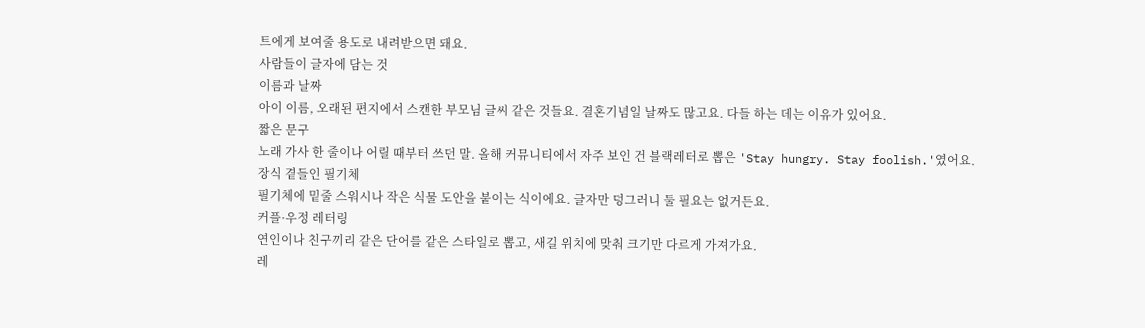트에게 보여줄 용도로 내려받으면 돼요.
사람들이 글자에 담는 것
이름과 날짜
아이 이름, 오래된 편지에서 스캔한 부모님 글씨 같은 것들요. 결혼기념일 날짜도 많고요. 다들 하는 데는 이유가 있어요.
짧은 문구
노래 가사 한 줄이나 어릴 때부터 쓰던 말. 올해 커뮤니티에서 자주 보인 건 블랙레터로 뽑은 'Stay hungry. Stay foolish.'였어요.
장식 곁들인 필기체
필기체에 밑줄 스워시나 작은 식물 도안을 붙이는 식이에요. 글자만 덩그러니 둘 필요는 없거든요.
커플·우정 레터링
연인이나 친구끼리 같은 단어를 같은 스타일로 뽑고, 새길 위치에 맞춰 크기만 다르게 가져가요.
레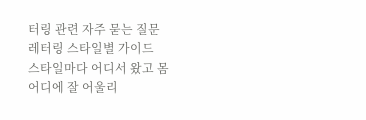터링 관련 자주 묻는 질문
레터링 스타일별 가이드
스타일마다 어디서 왔고 몸 어디에 잘 어울리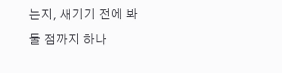는지, 새기기 전에 봐 둘 점까지 하나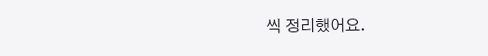씩 정리했어요.